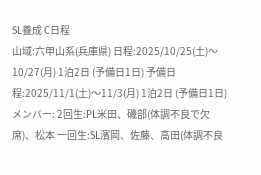SL養成 C日程
山域:六甲山系(兵庫県) 日程:2025/10/25(土)〜10/27(月) 1泊2日 (予備日1日) 予備日程:2025/11/1(土)〜11/3(月) 1泊2日 (予備日1日) メンバー: 2回生:PL米田、磯部(体調不良で欠席)、松本 一回生:SL濱岡、佐藤、高田(体調不良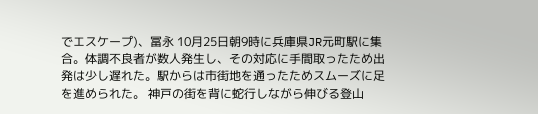でエスケープ)、冨永 10月25日朝9時に兵庫県JR元町駅に集合。体調不良者が数人発生し、その対応に手間取ったため出発は少し遅れた。駅からは市街地を通ったためスムーズに足を進められた。 神戸の街を背に蛇行しながら伸びる登山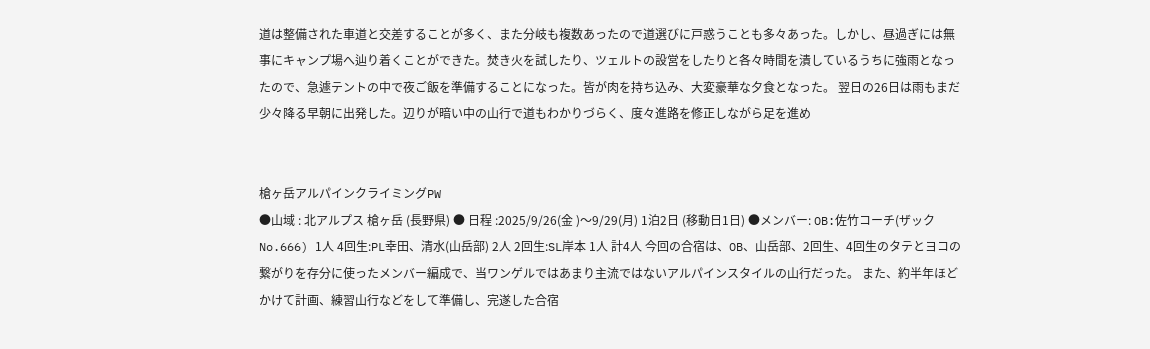道は整備された車道と交差することが多く、また分岐も複数あったので道選びに戸惑うことも多々あった。しかし、昼過ぎには無事にキャンプ場へ辿り着くことができた。焚き火を試したり、ツェルトの設営をしたりと各々時間を潰しているうちに強雨となったので、急遽テントの中で夜ご飯を準備することになった。皆が肉を持ち込み、大変豪華な夕食となった。 翌日の26日は雨もまだ少々降る早朝に出発した。辺りが暗い中の山行で道もわかりづらく、度々進路を修正しながら足を進め


槍ヶ岳アルパインクライミングPW
●山域 : 北アルプス 槍ヶ岳 (長野県) ● 日程 :2025/9/26(金 )〜9/29(月) 1泊2日 (移動日1日) ●メンバー: OB:佐竹コーチ(ザックNo.666) 1人 4回生:PL幸田、清水(山岳部) 2人 2回生:SL岸本 1人 計4人 今回の合宿は、OB、山岳部、2回生、4回生のタテとヨコの繋がりを存分に使ったメンバー編成で、当ワンゲルではあまり主流ではないアルパインスタイルの山行だった。 また、約半年ほどかけて計画、練習山行などをして準備し、完遂した合宿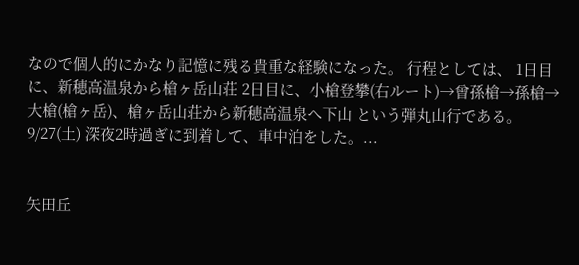なので個人的にかなり記憶に残る貴重な経験になった。 行程としては、 1日目に、新穂高温泉から槍ヶ岳山荘 2日目に、小槍登攀(右ルート)→曾孫槍→孫槍→大槍(槍ヶ岳)、槍ヶ岳山荘から新穂高温泉へ下山 という弾丸山行である。 9/27(土) 深夜2時過ぎに到着して、車中泊をした。...


矢田丘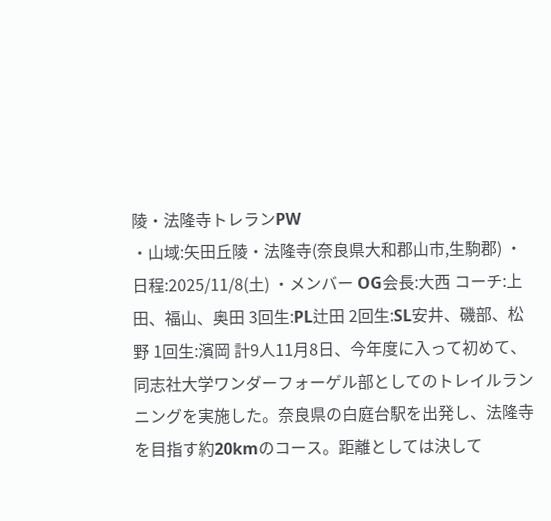陵・法隆寺トレランPW
・山域:矢田丘陵・法隆寺(奈良県大和郡山市,生駒郡) ・日程:2025/11/8(土) ・メンバー OG会長:大西 コーチ:上田、福山、奥田 3回生:PL辻田 2回生:SL安井、磯部、松野 1回生:濱岡 計9人11月8日、今年度に入って初めて、同志社大学ワンダーフォーゲル部としてのトレイルランニングを実施した。奈良県の白庭台駅を出発し、法隆寺を目指す約20kmのコース。距離としては決して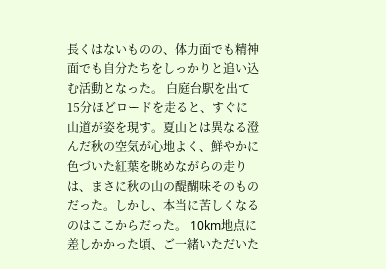長くはないものの、体力面でも精神面でも自分たちをしっかりと追い込む活動となった。 白庭台駅を出て15分ほどロードを走ると、すぐに山道が姿を現す。夏山とは異なる澄んだ秋の空気が心地よく、鮮やかに色づいた紅葉を眺めながらの走りは、まさに秋の山の醍醐味そのものだった。しかし、本当に苦しくなるのはここからだった。 10km地点に差しかかった頃、ご一緒いただいた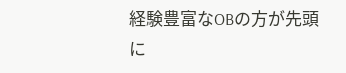経験豊富なOBの方が先頭に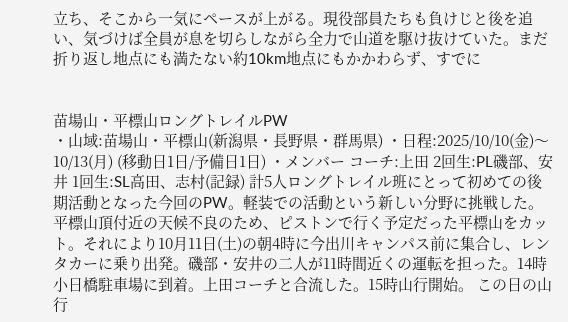立ち、そこから一気にペースが上がる。現役部員たちも負けじと後を追い、気づけば全員が息を切らしながら全力で山道を駆け抜けていた。まだ折り返し地点にも満たない約10km地点にもかかわらず、すでに


苗場山・平標山ロングトレイルPW
・山域:苗場山・平標山(新潟県・長野県・群馬県) ・日程:2025/10/10(金)〜10/13(月) (移動日1日/予備日1日) ・メンバー コーチ:上田 2回生:PL磯部、安井 1回生:SL高田、志村(記録) 計5人ロングトレイル班にとって初めての後期活動となった今回のPW。軽装での活動という新しい分野に挑戦した。平標山頂付近の天候不良のため、ピストンで行く予定だった平標山をカット。それにより10月11日(土)の朝4時に今出川キャンパス前に集合し、レンタカーに乗り出発。磯部・安井の二人が11時間近くの運転を担った。14時小日橋駐車場に到着。上田コーチと合流した。15時山行開始。 この日の山行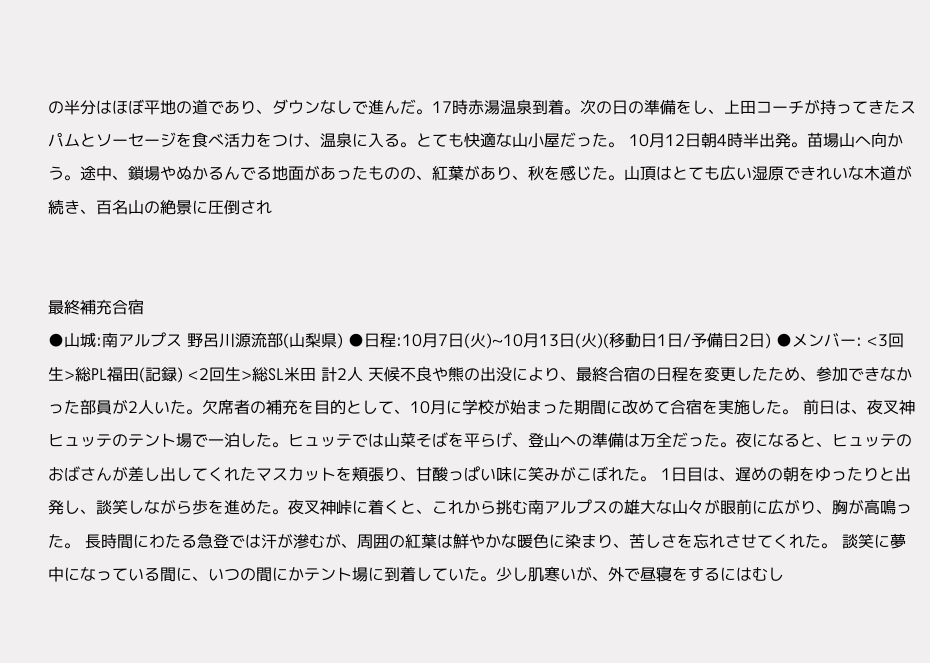の半分はほぼ平地の道であり、ダウンなしで進んだ。17時赤湯温泉到着。次の日の準備をし、上田コーチが持ってきたスパムとソーセージを食べ活力をつけ、温泉に入る。とても快適な山小屋だった。 10月12日朝4時半出発。苗場山へ向かう。途中、鎖場やぬかるんでる地面があったものの、紅葉があり、秋を感じた。山頂はとても広い湿原できれいな木道が続き、百名山の絶景に圧倒され


最終補充合宿
●山城:南アルプス 野呂川源流部(山梨県) ●日程:10月7日(火)~10月13日(火)(移動日1日/予備日2日) ●メンバー: <3回生>総PL福田(記録) <2回生>総SL米田 計2人 天候不良や熊の出没により、最終合宿の日程を変更したため、参加できなかった部員が2人いた。欠席者の補充を目的として、10月に学校が始まった期間に改めて合宿を実施した。 前日は、夜叉神ヒュッテのテント場で一泊した。ヒュッテでは山菜そばを平らげ、登山への準備は万全だった。夜になると、ヒュッテのおばさんが差し出してくれたマスカットを頬張り、甘酸っぱい味に笑みがこぼれた。 1日目は、遅めの朝をゆったりと出発し、談笑しながら歩を進めた。夜叉神峠に着くと、これから挑む南アルプスの雄大な山々が眼前に広がり、胸が高鳴った。 長時間にわたる急登では汗が滲むが、周囲の紅葉は鮮やかな暖色に染まり、苦しさを忘れさせてくれた。 談笑に夢中になっている間に、いつの間にかテント場に到着していた。少し肌寒いが、外で昼寝をするにはむし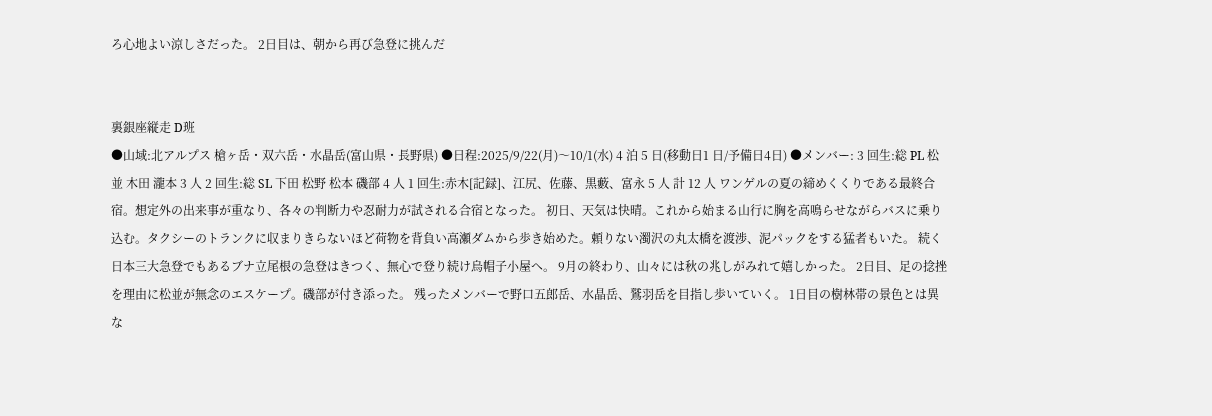ろ心地よい涼しさだった。 2日目は、朝から再び急登に挑んだ


裏銀座縦走 D班
●山域:北アルプス 槍ヶ岳・双六岳・水晶岳(富山県・長野県) ●日程:2025/9/22(月)〜10/1(水) 4 泊 5 日(移動日1 日/予備日4日) ●メンバー: 3 回生:総 PL 松並 木田 瀧本 3 人 2 回生:総 SL 下田 松野 松本 磯部 4 人 1 回生:赤木[記録]、江尻、佐藤、黒藪、富永 5 人 計 12 人 ワンゲルの夏の締めくくりである最終合宿。想定外の出来事が重なり、各々の判断力や忍耐力が試される合宿となった。 初日、天気は快晴。これから始まる山行に胸を高鳴らせながらバスに乗り込む。タクシーのトランクに収まりきらないほど荷物を背負い高瀬ダムから歩き始めた。頼りない濁沢の丸太橋を渡渉、泥パックをする猛者もいた。 続く日本三大急登でもあるブナ立尾根の急登はきつく、無心で登り続け烏帽子小屋へ。 9月の終わり、山々には秋の兆しがみれて嬉しかった。 2日目、足の捻挫を理由に松並が無念のエスケープ。磯部が付き添った。 残ったメンバーで野口五郎岳、水晶岳、鷲羽岳を目指し歩いていく。 1日目の樹林帯の景色とは異な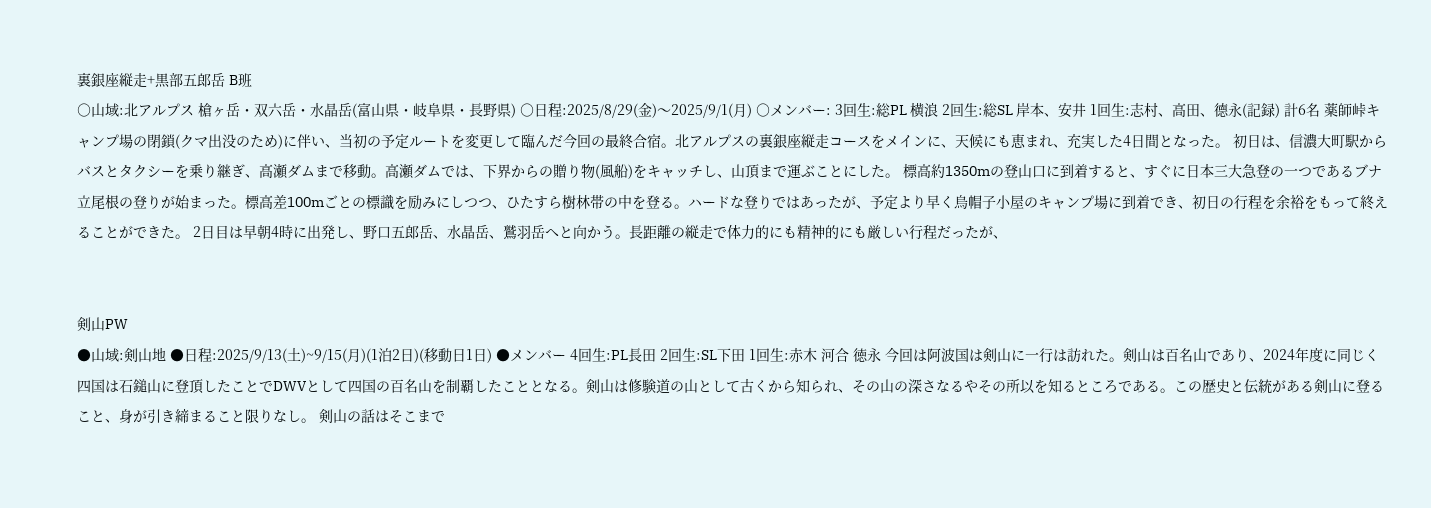裏銀座縦走+黒部五郎岳 B班
○山域:北アルプス 槍ヶ岳・双六岳・水晶岳(富山県・岐阜県・長野県) ○日程:2025/8/29(金)〜2025/9/1(月) ○メンバー: 3回生:総PL 横浪 2回生:総SL 岸本、安井 1回生:志村、高田、德永(記録) 計6名 薬師峠キャンプ場の閉鎖(クマ出没のため)に伴い、当初の予定ルートを変更して臨んだ今回の最終合宿。北アルプスの裏銀座縦走コースをメインに、天候にも恵まれ、充実した4日間となった。 初日は、信濃大町駅からバスとタクシーを乗り継ぎ、高瀬ダムまで移動。高瀬ダムでは、下界からの贈り物(風船)をキャッチし、山頂まで運ぶことにした。 標高約1350mの登山口に到着すると、すぐに日本三大急登の一つであるブナ立尾根の登りが始まった。標高差100mごとの標識を励みにしつつ、ひたすら樹林帯の中を登る。ハードな登りではあったが、予定より早く烏帽子小屋のキャンプ場に到着でき、初日の行程を余裕をもって終えることができた。 2日目は早朝4時に出発し、野口五郎岳、水晶岳、鷲羽岳へと向かう。長距離の縦走で体力的にも精神的にも厳しい行程だったが、


剣山PW
●山域:剣山地 ●日程:2025/9/13(土)~9/15(月)(1泊2日)(移動日1日) ●メンバー 4回生:PL長田 2回生:SL下田 1回生:赤木 河合 徳永 今回は阿波国は剣山に一行は訪れた。剣山は百名山であり、2024年度に同じく四国は石鎚山に登頂したことでDWVとして四国の百名山を制覇したこととなる。剣山は修験道の山として古くから知られ、その山の深さなるやその所以を知るところである。この歴史と伝統がある剣山に登ること、身が引き締まること限りなし。 剣山の話はそこまで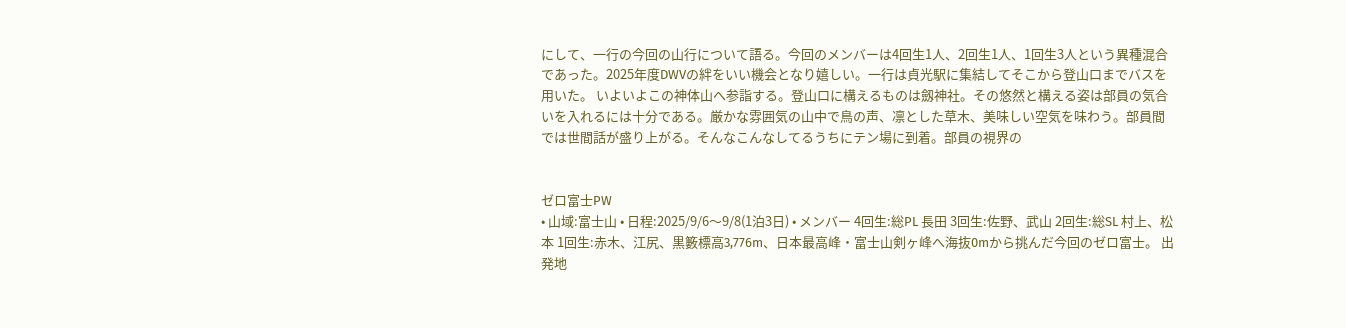にして、一行の今回の山行について語る。今回のメンバーは4回生1人、2回生1人、1回生3人という異種混合であった。2025年度DWVの絆をいい機会となり嬉しい。一行は貞光駅に集結してそこから登山口までバスを用いた。 いよいよこの神体山へ参詣する。登山口に構えるものは劔神社。その悠然と構える姿は部員の気合いを入れるには十分である。厳かな雰囲気の山中で鳥の声、凛とした草木、美味しい空気を味わう。部員間では世間話が盛り上がる。そんなこんなしてるうちにテン場に到着。部員の視界の


ゼロ富士PW
• 山域:富士山 • 日程:2025/9/6〜9/8(1泊3日) • メンバー 4回生:総PL 長田 3回生:佐野、武山 2回生:総SL 村上、松本 1回生:赤木、江尻、黒籔標高3,776m、日本最高峰・富士山剣ヶ峰へ海抜0mから挑んだ今回のゼロ富士。 出発地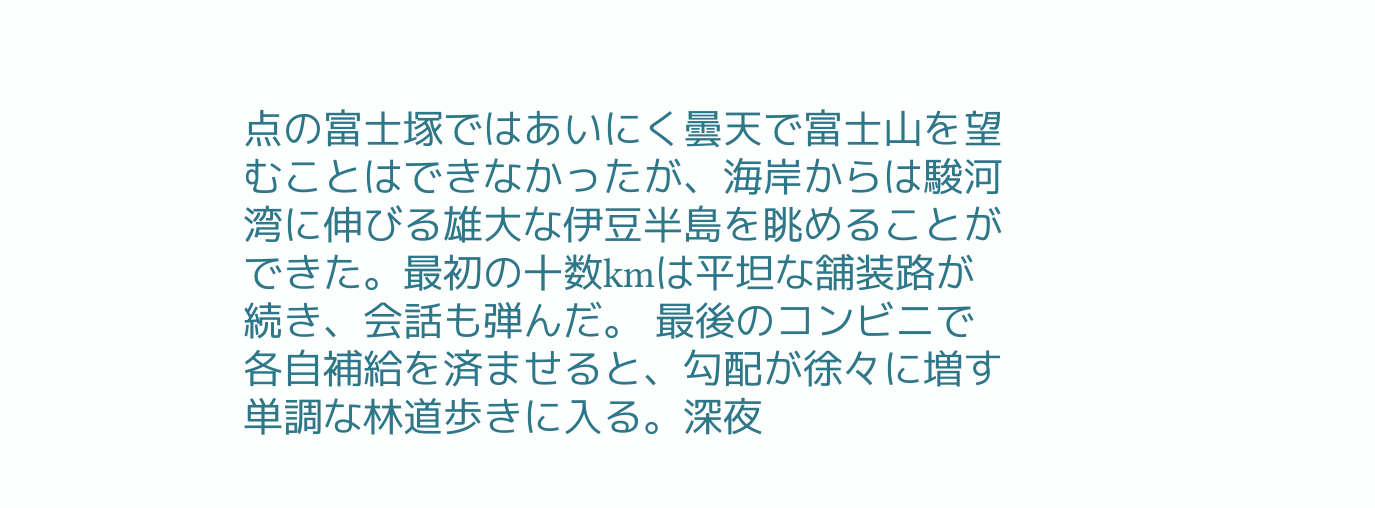点の富士塚ではあいにく曇天で富士山を望むことはできなかったが、海岸からは駿河湾に伸びる雄大な伊豆半島を眺めることができた。最初の十数kmは平坦な舗装路が続き、会話も弾んだ。 最後のコンビニで各自補給を済ませると、勾配が徐々に増す単調な林道歩きに入る。深夜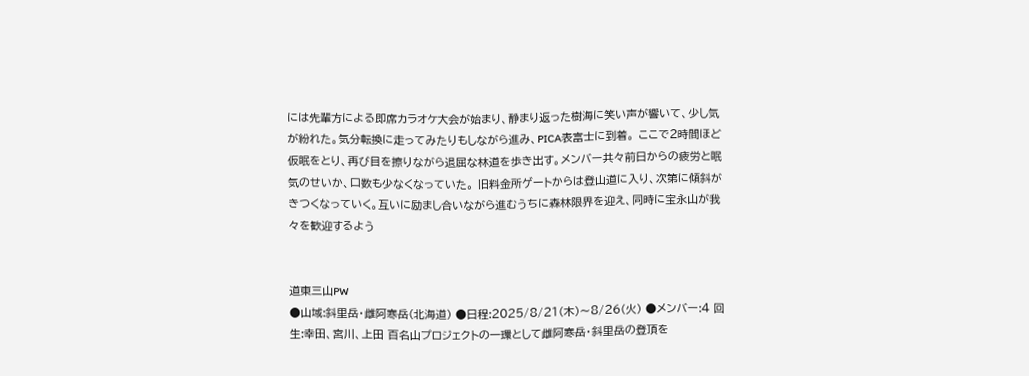には先輩方による即席カラオケ大会が始まり、静まり返った樹海に笑い声が響いて、少し気が紛れた。気分転換に走ってみたりもしながら進み、PICA表富士に到着。 ここで2時間ほど仮眠をとり、再び目を擦りながら退屈な林道を歩き出す。メンバー共々前日からの疲労と眠気のせいか、口数も少なくなっていた。 旧料金所ゲートからは登山道に入り、次第に傾斜がきつくなっていく。互いに励まし合いながら進むうちに森林限界を迎え、同時に宝永山が我々を歓迎するよう


道東三山PW
●山域:斜里岳・雌阿寒岳(北海道) ●日程:2025/8/21(木)〜8/26(火) ●メンバー:4 回生:幸田、宮川、上田 百名山プロジェクトの一環として雌阿寒岳・斜里岳の登頂を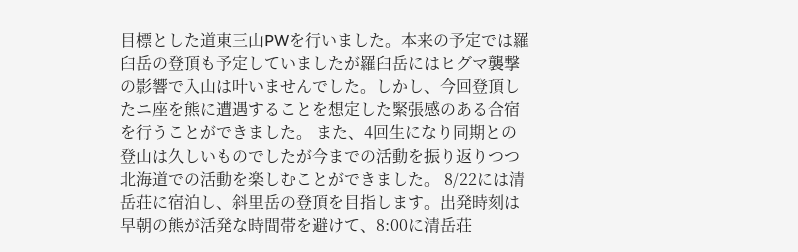目標とした道東三山PWを行いました。本来の予定では羅臼岳の登頂も予定していましたが羅臼岳にはヒグマ襲撃の影響で入山は叶いませんでした。しかし、今回登頂したニ座を熊に遭遇することを想定した緊張感のある合宿を行うことができました。 また、4回生になり同期との登山は久しいものでしたが今までの活動を振り返りつつ北海道での活動を楽しむことができました。 8/22には清岳荘に宿泊し、斜里岳の登頂を目指します。出発時刻は早朝の熊が活発な時間帯を避けて、8:00に清岳荘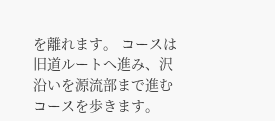を離れます。 コースは旧道ルートへ進み、沢沿いを源流部まで進むコースを歩きます。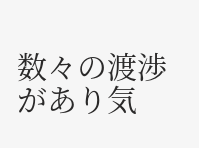数々の渡渉があり気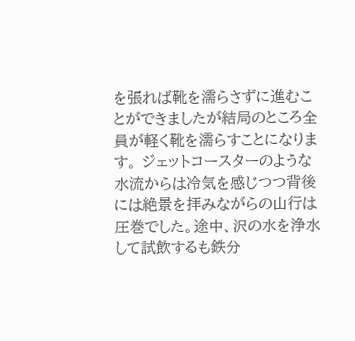を張れば靴を濡らさずに進むことができましたが結局のところ全員が軽く靴を濡らすことになります。 ジェットコースターのような水流からは冷気を感じつつ背後には絶景を拝みながらの山行は圧巻でした。途中、沢の水を浄水して試飲するも鉄分